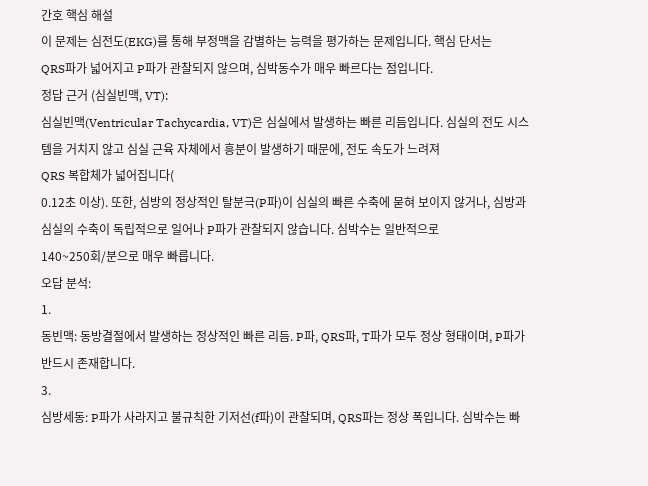간호 핵심 해설
이 문제는 심전도(EKG)를 통해 부정맥을 감별하는 능력을 평가하는 문제입니다. 핵심 단서는
QRS파가 넓어지고 P파가 관찰되지 않으며, 심박동수가 매우 빠르다는 점입니다.
정답 근거 (심실빈맥, VT):
심실빈맥(Ventricular Tachycardia, VT)은 심실에서 발생하는 빠른 리듬입니다. 심실의 전도 시스템을 거치지 않고 심실 근육 자체에서 흥분이 발생하기 때문에, 전도 속도가 느려져
QRS 복합체가 넓어집니다(
0.12초 이상). 또한, 심방의 정상적인 탈분극(P파)이 심실의 빠른 수축에 묻혀 보이지 않거나, 심방과 심실의 수축이 독립적으로 일어나 P파가 관찰되지 않습니다. 심박수는 일반적으로
140~250회/분으로 매우 빠릅니다.
오답 분석:
1.
동빈맥: 동방결절에서 발생하는 정상적인 빠른 리듬. P파, QRS파, T파가 모두 정상 형태이며, P파가 반드시 존재합니다.
3.
심방세동: P파가 사라지고 불규칙한 기저선(f파)이 관찰되며, QRS파는 정상 폭입니다. 심박수는 빠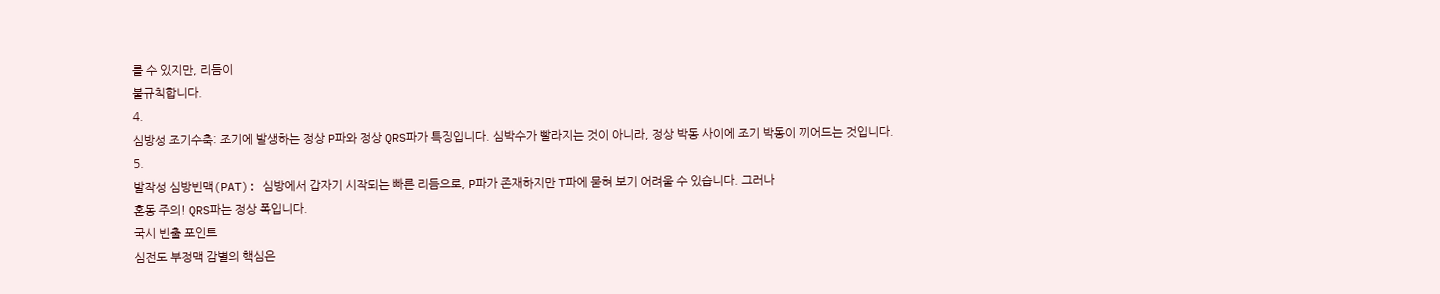를 수 있지만, 리듬이
불규칙합니다.
4.
심방성 조기수축: 조기에 발생하는 정상 P파와 정상 QRS파가 특징입니다. 심박수가 빨라지는 것이 아니라, 정상 박동 사이에 조기 박동이 끼어드는 것입니다.
5.
발작성 심방빈맥(PAT): 심방에서 갑자기 시작되는 빠른 리듬으로, P파가 존재하지만 T파에 묻혀 보기 어려울 수 있습니다. 그러나
혼동 주의! QRS파는 정상 폭입니다.
국시 빈출 포인트
심전도 부정맥 감별의 핵심은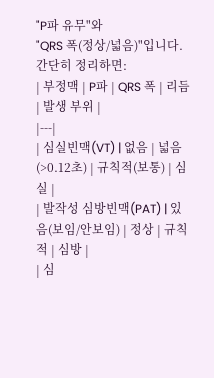"P파 유무"와
"QRS 폭(정상/넓음)"입니다. 간단히 정리하면:
| 부정맥 | P파 | QRS 폭 | 리듬 | 발생 부위 |
|---|
| 심실빈맥(VT) | 없음 | 넓음 (>0.12초) | 규칙적(보통) | 심실 |
| 발작성 심방빈맥(PAT) | 있음(보임/안보임) | 정상 | 규칙적 | 심방 |
| 심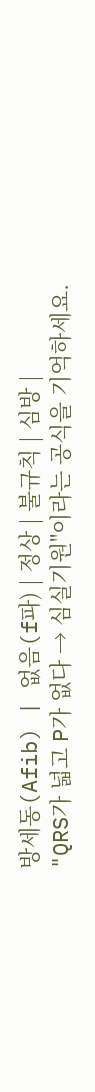방세동(Afib) | 없음(f파) | 정상 | 불규칙 | 심방 |
"QRS가 넓고 P가 없다 → 심실기원"이라는 공식을 기억하세요.